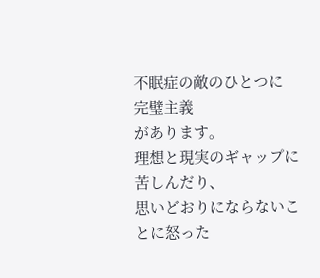不眠症の敵のひとつに
完璧主義
があります。
理想と現実のギャップに苦しんだり、
思いどおりにならないことに怒った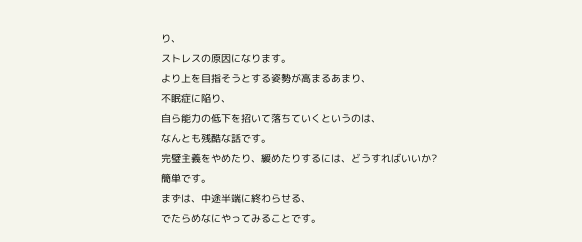り、
ストレスの原因になります。
より上を目指そうとする姿勢が高まるあまり、
不眠症に陥り、
自ら能力の低下を招いて落ちていくというのは、
なんとも残酷な話です。
完璧主義をやめたり、緩めたりするには、どうすればいいか?
簡単です。
まずは、中途半端に終わらせる、
でたらめなにやってみることです。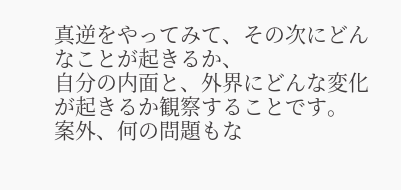真逆をやってみて、その次にどんなことが起きるか、
自分の内面と、外界にどんな変化が起きるか観察することです。
案外、何の問題もな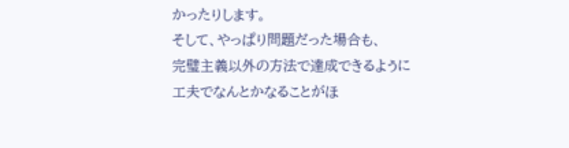かったりします。
そして、やっぱり問題だった場合も、
完璧主義以外の方法で達成できるように
工夫でなんとかなることがほ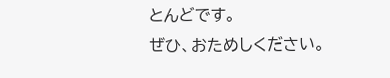とんどです。
ぜひ、おためしください。